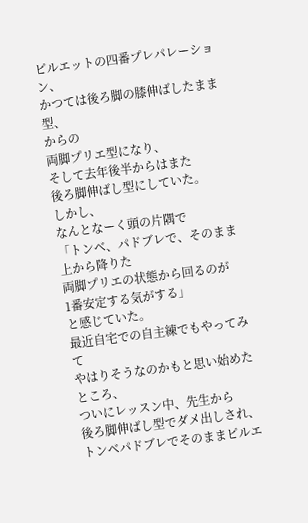ピルエットの四番プレパレーション、
かつては後ろ脚の膝伸ばしたまま型、
からの
両脚プリエ型になり、
そして去年後半からはまた
後ろ脚伸ばし型にしていた。
しかし、
なんとなーく頭の片隅で
「トンベ、パドブレで、そのまま上から降りた
両脚プリエの状態から回るのが
1番安定する気がする」
と感じていた。
最近自宅での自主練でもやってみて
やはりそうなのかもと思い始めたところ、
ついにレッスン中、先生から
後ろ脚伸ばし型でダメ出しされ、
トンベパドブレでそのままピルエ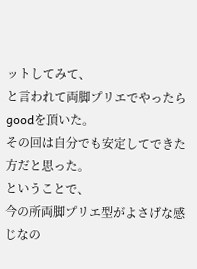ットしてみて、
と言われて両脚プリエでやったら
goodを頂いた。
その回は自分でも安定してできた方だと思った。
ということで、
今の所両脚プリエ型がよさげな感じなの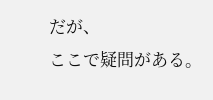だが、
ここで疑問がある。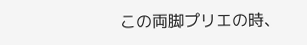この両脚プリエの時、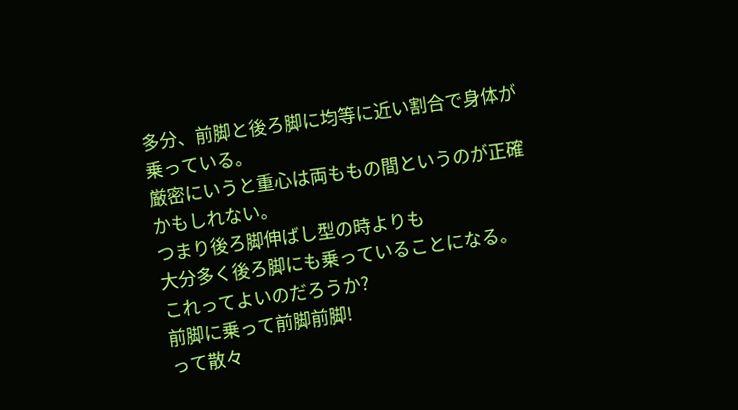多分、前脚と後ろ脚に均等に近い割合で身体が乗っている。
厳密にいうと重心は両ももの間というのが正確かもしれない。
つまり後ろ脚伸ばし型の時よりも
大分多く後ろ脚にも乗っていることになる。
これってよいのだろうか?
前脚に乗って前脚前脚!
って散々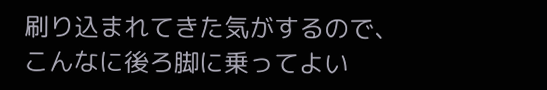刷り込まれてきた気がするので、
こんなに後ろ脚に乗ってよい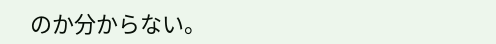のか分からない。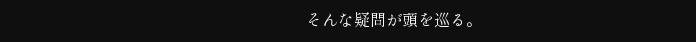そんな疑問が頭を巡る。